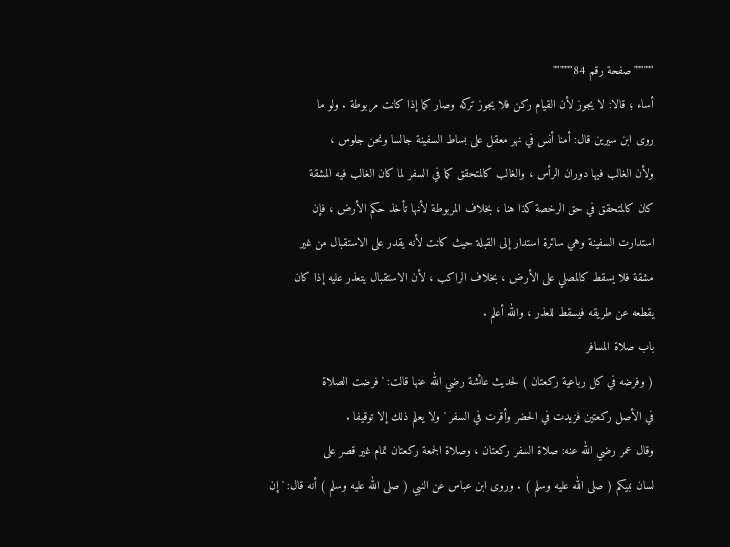""""""صفحة رقم 84""""""
أساء ؛ قالا: لا يجوز لأن القيام ركن فلا يجوز تركه وصار كما إذا كانت مربوطة . ولو ما
روى ابن سيرين قال: أمنا أنس في نهر معقل على بساط السفينة جالسا ونحن جلوس ،
ولأن الغالب فيها دوران الرأس ، والغالب كالمتحقق كما في السفر لما كان الغالب فيه المشقة
كان كالمتحقق في حق الرخصة كذا هنا ، بخلاف المربوطة لأنها تأخذ حكم الأرض ، فإن
استدارت السفينة وهي سائرة استدار إلى القبلة حيث كانت لأنه يقدر على الاستقبال من غير
مشقة فلا يسقط كالمصلي على الأرض ، بخلاف الراكب ، لأن الاستقبال يتعذر عليه إذا كان
يقطعه عن طريقه فيسقط للعذر ، والله أعلم .
باب صلاة المسافر
( وفرضه في كل رباعية ركعتان ) لحديث عائشة رضي الله عنها قالت: ' فرضت الصلاة
في الأصل ركعتين فزيدت في الحضر وأقرت في السفر ' ولا يعلم ذلك إلا توقيفا .
وقال عمر رضي الله عنه: صلاة السفر ركعتان ، وصلاة الجمعة ركعتان تمام غير قصر على
لسان نبيكم ( صلى الله عليه وسلم ) . وروى ابن عباس عن النبي ( صلى الله عليه وسلم ) أنه قال: ' إن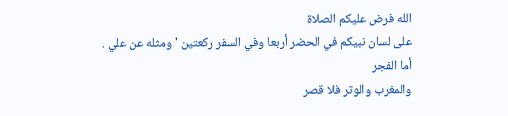الله فرض عليكم الصلاة
على لسان نبيكم في الحضر أربعا وفي السفر ركعتين ' ومثله عن علي . أما الفجر
والمغرب والوتر فلا قصر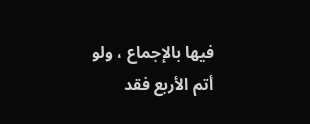فيها بالإجماع ، ولو أتم الأربع فقد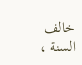خالف السنة ،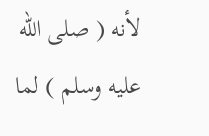لأنه ( صلى الله عليه وسلم ) لما